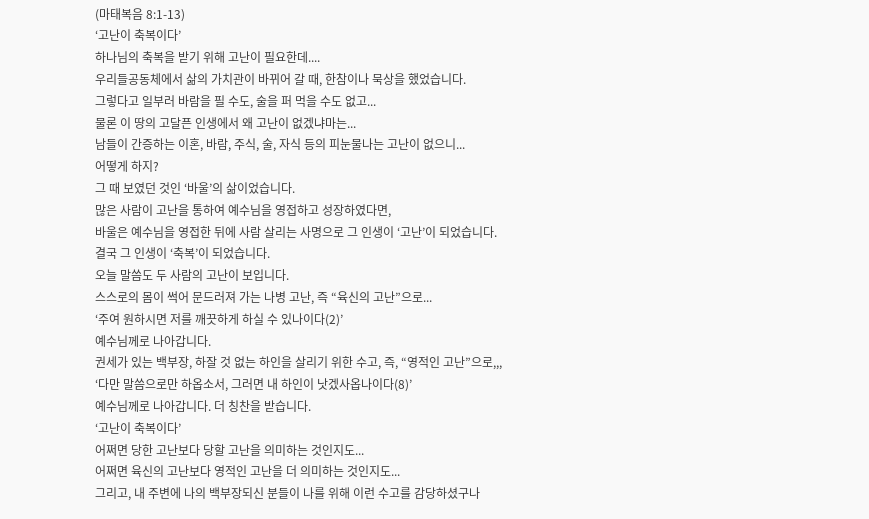(마태복음 8:1-13)
‘고난이 축복이다’
하나님의 축복을 받기 위해 고난이 필요한데....
우리들공동체에서 삶의 가치관이 바뀌어 갈 때, 한참이나 묵상을 했었습니다.
그렇다고 일부러 바람을 필 수도, 술을 퍼 먹을 수도 없고...
물론 이 땅의 고달픈 인생에서 왜 고난이 없겠냐마는...
남들이 간증하는 이혼, 바람, 주식, 술, 자식 등의 피눈물나는 고난이 없으니...
어떻게 하지?
그 때 보였던 것인 ‘바울’의 삶이었습니다.
많은 사람이 고난을 통하여 예수님을 영접하고 성장하였다면,
바울은 예수님을 영접한 뒤에 사람 살리는 사명으로 그 인생이 ‘고난’이 되었습니다.
결국 그 인생이 ‘축복’이 되었습니다.
오늘 말씀도 두 사람의 고난이 보입니다.
스스로의 몸이 썩어 문드러져 가는 나병 고난, 즉 “육신의 고난”으로...
‘주여 원하시면 저를 깨끗하게 하실 수 있나이다(2)’
예수님께로 나아갑니다.
권세가 있는 백부장, 하잘 것 없는 하인을 살리기 위한 수고, 즉, “영적인 고난”으로,,,
‘다만 말씀으로만 하옵소서, 그러면 내 하인이 낫겠사옵나이다(8)’
예수님께로 나아갑니다. 더 칭찬을 받습니다.
‘고난이 축복이다’
어쩌면 당한 고난보다 당할 고난을 의미하는 것인지도...
어쩌면 육신의 고난보다 영적인 고난을 더 의미하는 것인지도...
그리고, 내 주변에 나의 백부장되신 분들이 나를 위해 이런 수고를 감당하셨구나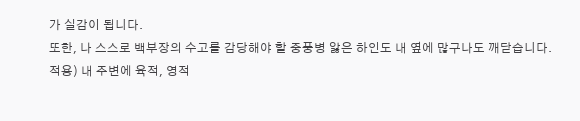가 실감이 됩니다.
또한, 나 스스로 백부장의 수고를 감당해야 할 중풍병 앓은 하인도 내 옆에 많구나도 깨닫습니다.
적용) 내 주변에 육적, 영적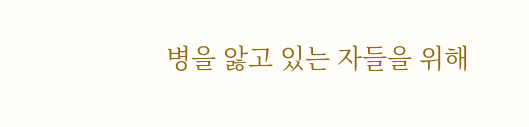병을 앓고 있는 자들을 위해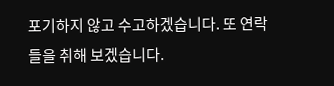포기하지 않고 수고하겠습니다. 또 연락들을 취해 보겠습니다.